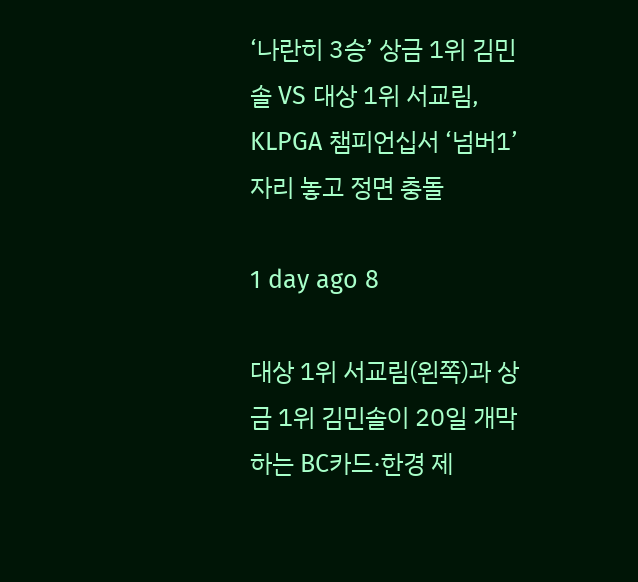‘나란히 3승’ 상금 1위 김민솔 VS 대상 1위 서교림, KLPGA 챔피언십서 ‘넘버1’ 자리 놓고 정면 충돌

1 day ago 8

대상 1위 서교림(왼쪽)과 상금 1위 김민솔이 20일 개막하는 BC카드·한경 제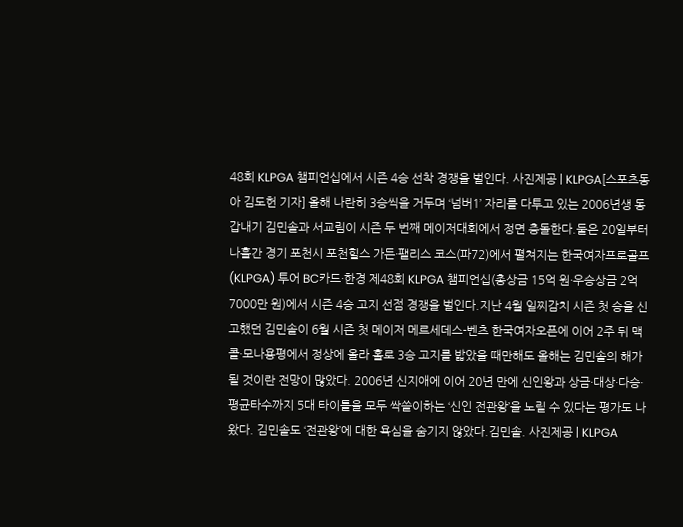48회 KLPGA 챔피언십에서 시즌 4승 선착 경쟁을 벌인다. 사진제공 | KLPGA[스포츠동아 김도헌 기자] 올해 나란히 3승씩을 거두며 ‘넘버1’ 자리를 다투고 있는 2006년생 동갑내기 김민솔과 서교림이 시즌 두 번째 메이저대회에서 정면 충돌한다.둘은 20일부터 나흘간 경기 포천시 포천힐스 가든·팰리스 코스(파72)에서 펼쳐지는 한국여자프로골프(KLPGA) 투어 BC카드·한경 제48회 KLPGA 챔피언십(총상금 15억 원·우승상금 2억7000만 원)에서 시즌 4승 고지 선점 경쟁을 벌인다.지난 4월 일찌감치 시즌 첫 승을 신고했던 김민솔이 6월 시즌 첫 메이저 메르세데스-벤츠 한국여자오픈에 이어 2주 뒤 맥콜·모나용평에서 정상에 올라 홀로 3승 고지를 밟았을 때만해도 올해는 김민솔의 해가 될 것이란 전망이 많았다. 2006년 신지애에 이어 20년 만에 신인왕과 상금·대상·다승·평균타수까지 5대 타이틀을 모두 싹쓸이하는 ‘신인 전관왕’을 노릴 수 있다는 평가도 나왔다. 김민솔도 ‘전관왕’에 대한 욕심을 숨기지 않았다.김민솔. 사진제공 | KLPGA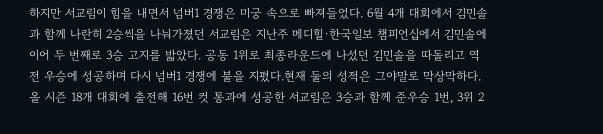하지만 서교림이 힘을 내면서 넘버1 경쟁은 미궁 속으로 빠져들었다. 6월 4개 대회에서 김민솔과 함께 나란히 2승씩을 나눠가졌던 서교림은 지난주 메디힐·한국일보 챔피언십에서 김민솔에 이어 두 번째로 3승 고지를 밟았다. 공동 1위로 최종라운드에 나섰던 김민솔을 따돌리고 역전 우승에 성공하며 다시 넘버1 경쟁에 불을 지폈다.현재 둘의 성적은 그야말로 막상막하다. 올 시즌 18개 대회에 출전해 16번 컷 통과에 성공한 서교림은 3승과 함께 준우승 1번, 3위 2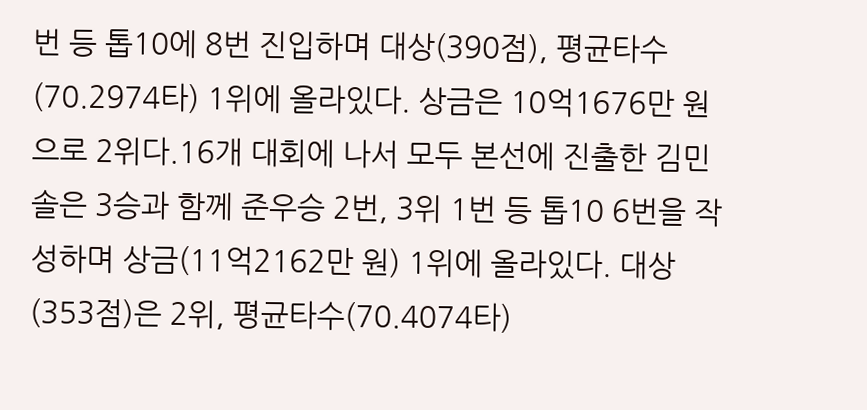번 등 톱10에 8번 진입하며 대상(390점), 평균타수(70.2974타) 1위에 올라있다. 상금은 10억1676만 원으로 2위다.16개 대회에 나서 모두 본선에 진출한 김민솔은 3승과 함께 준우승 2번, 3위 1번 등 톱10 6번을 작성하며 상금(11억2162만 원) 1위에 올라있다. 대상(353점)은 2위, 평균타수(70.4074타)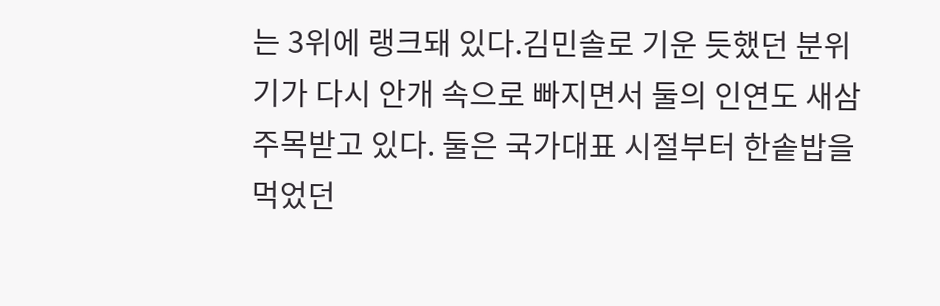는 3위에 랭크돼 있다.김민솔로 기운 듯했던 분위기가 다시 안개 속으로 빠지면서 둘의 인연도 새삼 주목받고 있다. 둘은 국가대표 시절부터 한솥밥을 먹었던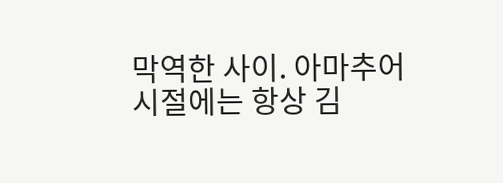막역한 사이. 아마추어 시절에는 항상 김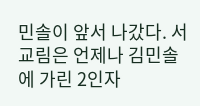민솔이 앞서 나갔다. 서교림은 언제나 김민솔에 가린 2인자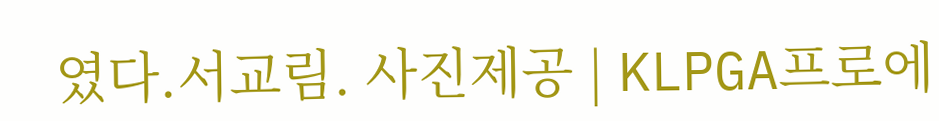였다.서교림. 사진제공 | KLPGA프로에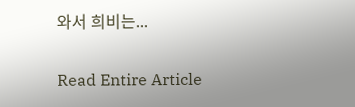와서 희비는...

Read Entire Article